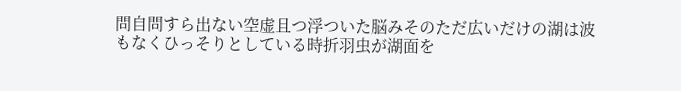問自問すら出ない空虚且つ浮ついた脳みそのただ広いだけの湖は波もなくひっそりとしている時折羽虫が湖面を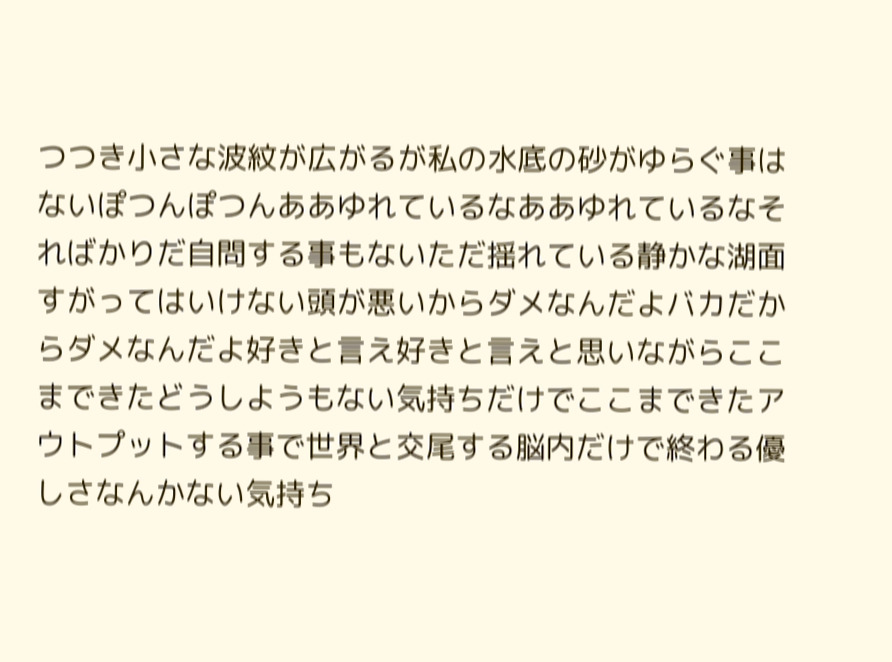つつき小さな波紋が広がるが私の水底の砂がゆらぐ事はないぽつんぽつんああゆれているなああゆれているなそればかりだ自問する事もないただ揺れている静かな湖面
すがってはいけない頭が悪いからダメなんだよバカだからダメなんだよ好きと言え好きと言えと思いながらここまできたどうしようもない気持ちだけでここまできたアウトプットする事で世界と交尾する脳内だけで終わる優しさなんかない気持ち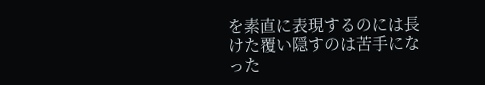を素直に表現するのには長けた覆い隠すのは苦手になった